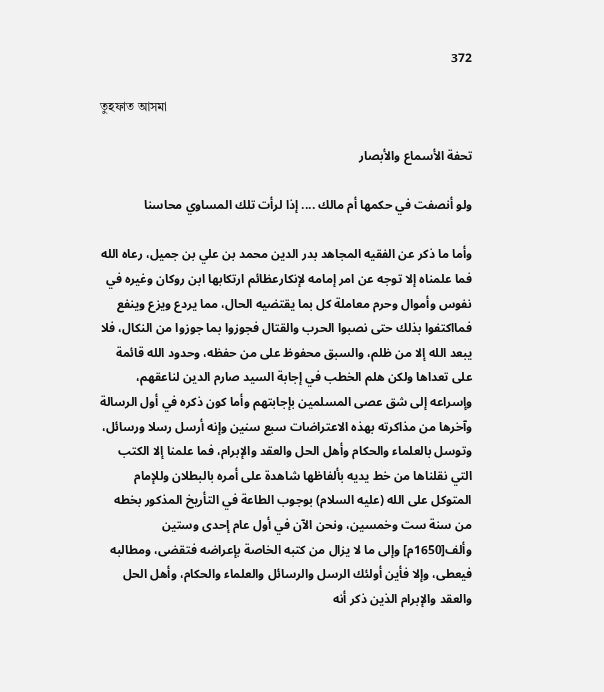372

তুহফাত আসমা

تحفة الأسماع والأبصار

ولو أنصفت في حكمها أم مالك .... إذا لرأت تلك المساوي محاسنا

وأما ما ذكر عن الفقيه المجاهد بدر الدين محمد بن علي بن جميل، رعاه الله فما علمناه إلا توجه عن امر إمامه لإنكارعظائم ارتكابها ابن روكان وغيره في نفوس وأموال وحرم معاملة كل بما يقتضيه الحال، مما يردع ويزع وينفع فمااكتفوا بذلك حتى نصبوا الحرب والقتال فجوزوا بما جوزوا من النكال، فلا يبعد الله إلا من ظلم، والسبق محفوظ على من حفظه، وحدود الله قائمة على تعداها ولكن هلم الخطب في إجابة السيد صارم الدين لناعقهم، وإسراعه إلى شق عصى المسلمين بإجابتهم وأما كون ذكره في أول الرسالة وآخرها من مذاكرته بهذه الاعتراضات سبع سنين وإنه أرسل رسلا ورسائل، وتوسل بالعلماء والحكام وأهل الحل والعقد والإبرام، فما علمنا إلا الكتب التي نقلناها من خط يديه بألفاظها شاهدة على أمره بالبطلان وللإمام المتوكل على الله (عليه السلام) بوجوب الطاعة في التأريخ المذكور بخطه من سنة ست وخمسين، ونحن الآن في أول عام إحدى وستين وألف[1650م] وإلى ما لا يزال من كتبه الخاصة بإعراضه فتقضى، ومطالبه فيعطى، وإلا فأين أولئك الرسل والرسائل والعلماء والحكام، وأهل الحل والعقد والإبرام الذين ذكر أنه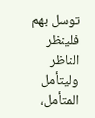توسل بهم فلينظر الناظر وليتأمل المتأمل،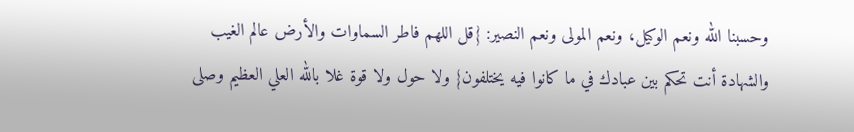وحسبنا الله ونعم الوكيل، ونعم المولى ونعم النصير: {قل اللهم فاطر السماوات والأرض عالم الغيب والشهادة أنت تحكم بين عبادك في ما كانوا فيه يختلفون} ولا حول ولا قوة غلا بالله العلي العظيم وصلى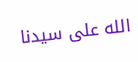الله على سيدنا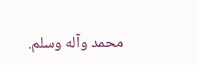محمد وآله وسلم.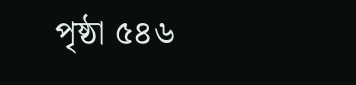পৃষ্ঠা ৫৪৬